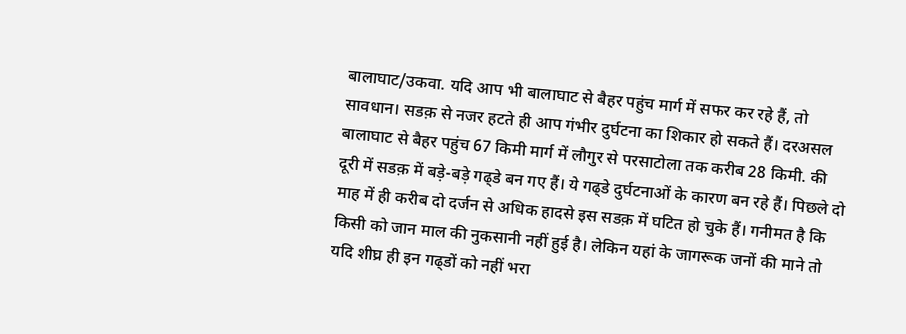बालाघाट/उकवा. यदि आप भी बालाघाट से बैहर पहुंच मार्ग में सफर कर रहे हैं, तो सावधान। सडक़ से नजर हटते ही आप गंभीर दुर्घटना का शिकार हो सकते हैं। दरअसल बालाघाट से बैहर पहुंच 67 किमी मार्ग में लौगुर से परसाटोला तक करीब 28 किमी. की दूरी में सडक़ में बड़े-बड़े गढ्डे बन गए हैं। ये गढ्डे दुर्घटनाओं के कारण बन रहे हैं। पिछले दो माह में ही करीब दो दर्जन से अधिक हादसे इस सडक़ में घटित हो चुके हैं। गनीमत है कि किसी को जान माल की नुकसानी नहीं हुई है। लेकिन यहां के जागरूक जनों की माने तो यदि शीघ्र ही इन गढ्डों को नहीं भरा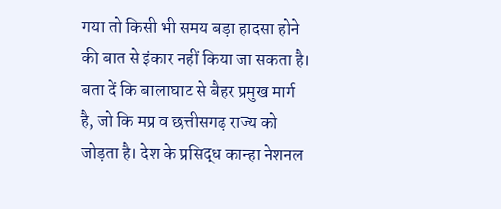गया तो किसी भी समय बड़ा हादसा होने की बात से इंकार नहीं किया जा सकता है।
बता दें कि बालाघाट से बैहर प्रमुख मार्ग है, जो कि मप्र व छत्तीसगढ़ राज्य को जोड़ता है। देश के प्रसिद्ध कान्हा नेशनल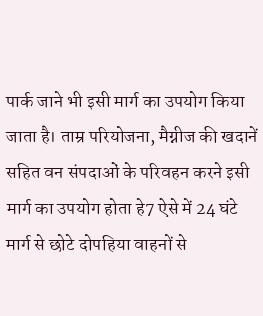पार्क जाने भी इसी मार्ग का उपयोग किया जाता है। ताम्र परियोजना, मैग्नीज की खदानें सहित वन संपदाओं के परिवहन करने इसी मार्ग का उपयोग होता हे7 ऐसे में 24 घंटे मार्ग से छोटे दोपहिया वाहनों से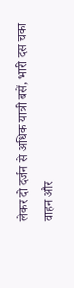लेकर दो दर्जन से अधिक यात्री बसें, भारी दस चका वाहन और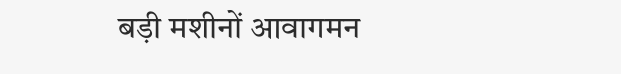बड़ी मशीनों आवागमन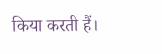किया करती हैं।